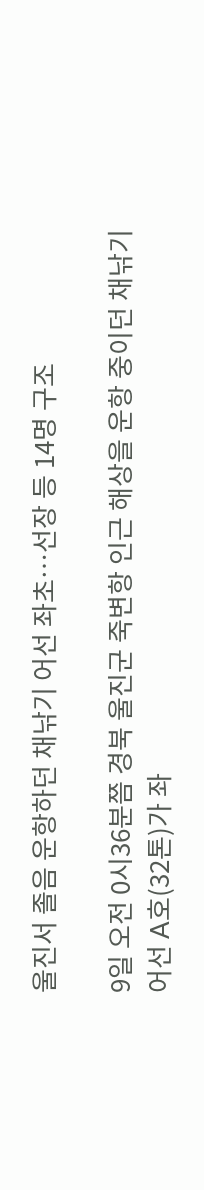울진서 졸음 운항하던 채낚기 어선 좌초…선장 등 14명 구조

9일 오전 0시36분쯤 경북 울진군 죽변항 인근 해상을 운항 중이던 채낚기 어선 A호(32톤)가 좌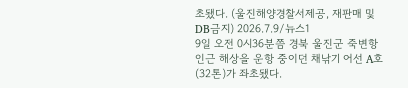초됐다. (울진해양경찰서제공, 재판매 및 DB금지) 2026.7.9/뉴스1
9일 오전 0시36분쯤 경북 울진군 죽변항 인근 해상을 운항 중이던 채낚기 어선 A호(32톤)가 좌초됐다.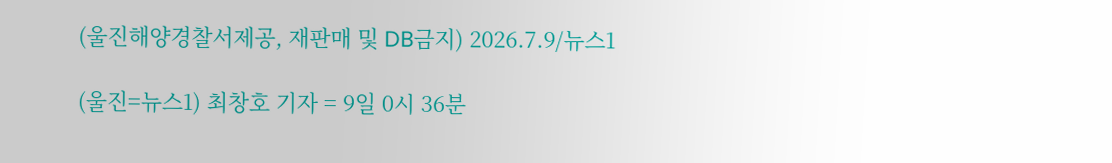(울진해양경찰서제공, 재판매 및 DB금지) 2026.7.9/뉴스1

(울진=뉴스1) 최창호 기자 = 9일 0시 36분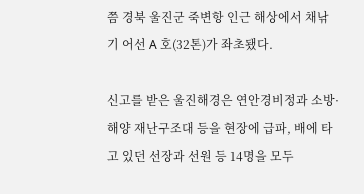쯤 경북 울진군 죽변항 인근 해상에서 채낚기 어선 A 호(32톤)가 좌초됐다.

신고를 받은 울진해경은 연안경비정과 소방·해양 재난구조대 등을 현장에 급파, 배에 타고 있던 선장과 선원 등 14명을 모두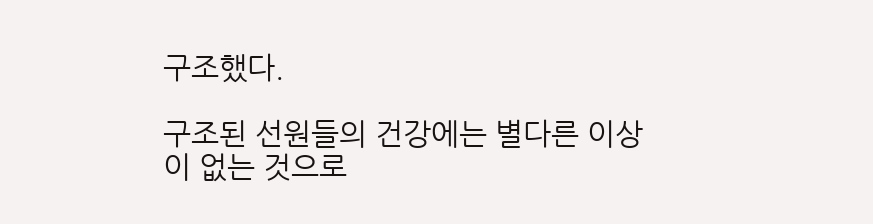구조했다.

구조된 선원들의 건강에는 별다른 이상이 없는 것으로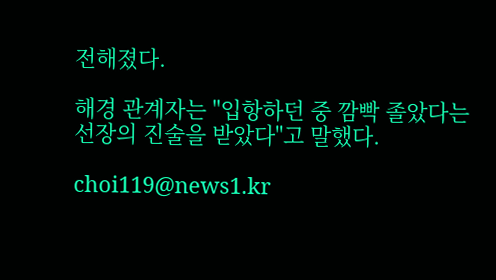전해졌다.

해경 관계자는 "입항하던 중 깜빡 졸았다는 선장의 진술을 받았다"고 말했다.

choi119@news1.kr